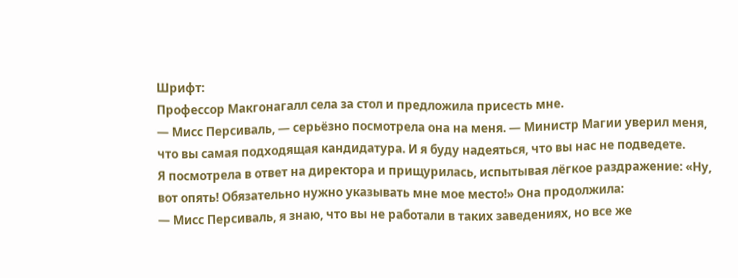Шрифт:
Профессор Макгонагалл села за стол и предложила присесть мне.
— Мисс Персиваль, — серьёзно посмотрела она на меня. — Министр Магии уверил меня, что вы самая подходящая кандидатура. И я буду надеяться, что вы нас не подведете.
Я посмотрела в ответ на директора и прищурилась, испытывая лёгкое раздражение: «Ну, вот опять! Обязательно нужно указывать мне мое место!» Она продолжила:
— Мисс Персиваль, я знаю, что вы не работали в таких заведениях, но все же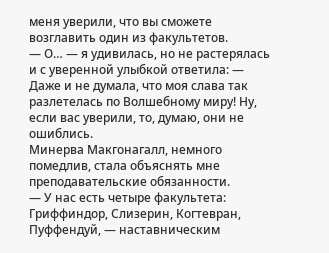меня уверили, что вы сможете возглавить один из факультетов.
— О… — я удивилась, но не растерялась и с уверенной улыбкой ответила: — Даже и не думала, что моя слава так разлетелась по Волшебному миру! Ну, если вас уверили, то, думаю, они не ошиблись.
Минерва Макгонагалл, немного помедлив, стала объяснять мне преподавательские обязанности.
— У нас есть четыре факультета: Гриффиндор, Слизерин, Когтевран, Пуффендуй, — наставническим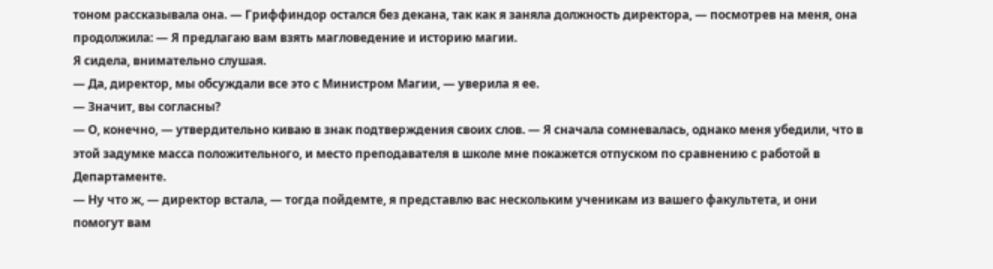тоном рассказывала она. — Гриффиндор остался без декана, так как я заняла должность директора, — посмотрев на меня, она продолжила: — Я предлагаю вам взять магловедение и историю магии.
Я сидела, внимательно слушая.
— Да, директор, мы обсуждали все это с Министром Магии, — уверила я ее.
— Значит, вы согласны?
— О, конечно, — утвердительно киваю в знак подтверждения своих слов. — Я сначала сомневалась, однако меня убедили, что в этой задумке масса положительного, и место преподавателя в школе мне покажется отпуском по сравнению с работой в Департаменте.
— Ну что ж, — директор встала, — тогда пойдемте, я представлю вас нескольким ученикам из вашего факультета, и они помогут вам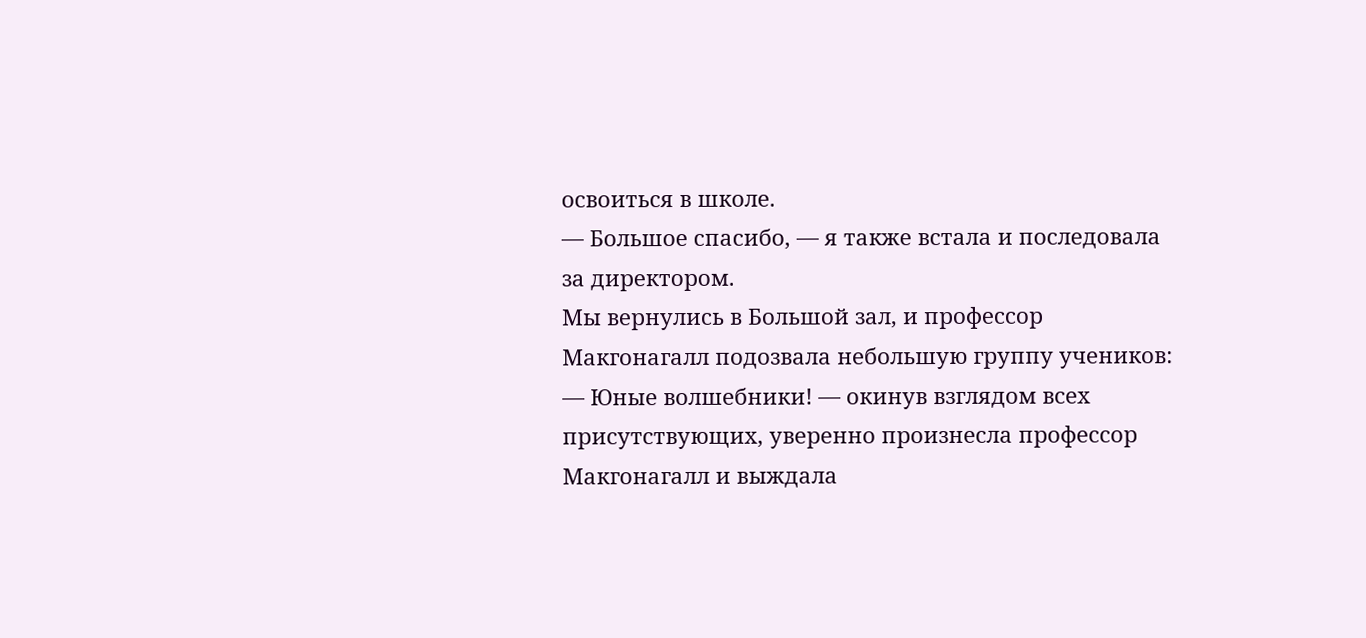освоиться в школе.
— Большое спасибо, — я также встала и последовала за директором.
Мы вернулись в Большой зал, и профессор Макгонагалл подозвала небольшую группу учеников:
— Юные волшебники! — окинув взглядом всех присутствующих, уверенно произнесла профессор Макгонагалл и выждала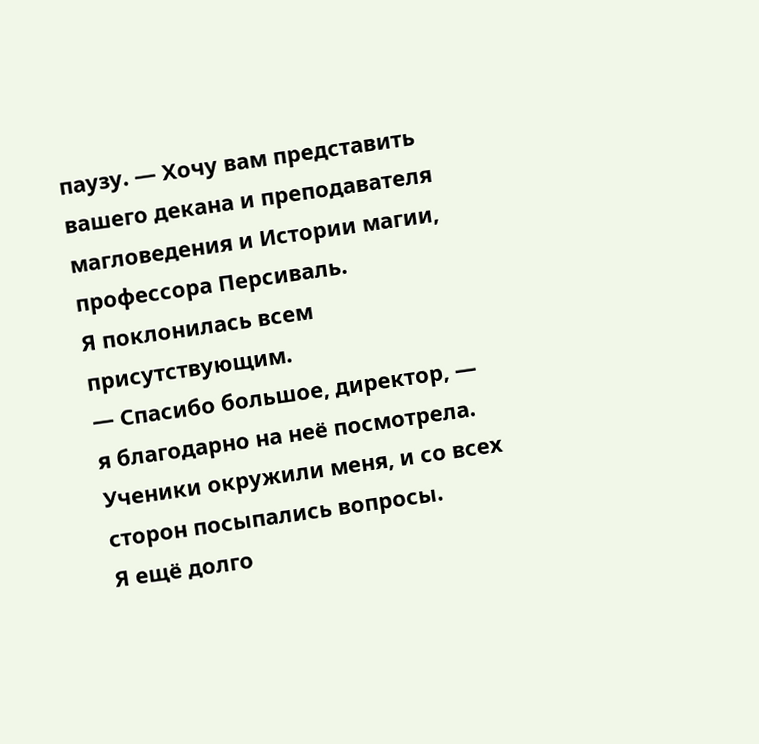паузу. — Хочу вам представить вашего декана и преподавателя магловедения и Истории магии, профессора Персиваль.
Я поклонилась всем присутствующим.
— Спасибо большое, директор, — я благодарно на неё посмотрела.
Ученики окружили меня, и со всех сторон посыпались вопросы.
Я ещё долго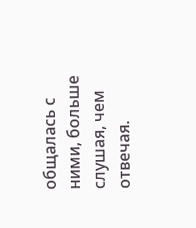общалась с ними, больше слушая, чем отвечая.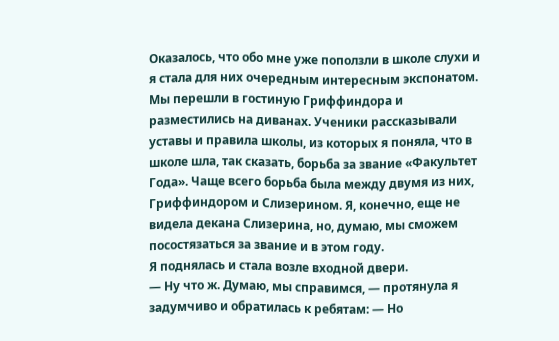Оказалось, что обо мне уже поползли в школе слухи и я стала для них очередным интересным экспонатом.
Мы перешли в гостиную Гриффиндора и разместились на диванах. Ученики рассказывали уставы и правила школы, из которых я поняла, что в школе шла, так сказать, борьба за звание «Факультет Года». Чаще всего борьба была между двумя из них, Гриффиндором и Слизерином. Я, конечно, еще не видела декана Слизерина, но, думаю, мы сможем посостязаться за звание и в этом году.
Я поднялась и стала возле входной двери.
— Ну что ж. Думаю, мы справимся, — протянула я задумчиво и обратилась к ребятам: — Но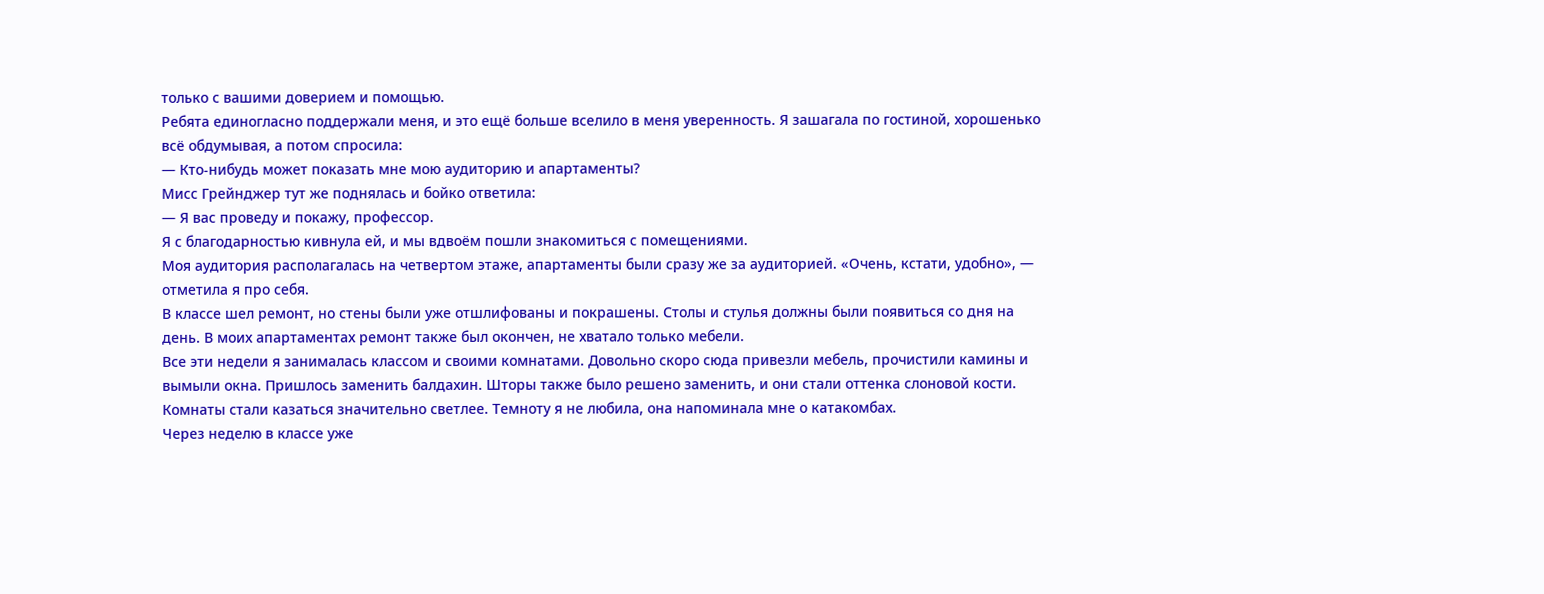только с вашими доверием и помощью.
Ребята единогласно поддержали меня, и это ещё больше вселило в меня уверенность. Я зашагала по гостиной, хорошенько всё обдумывая, а потом спросила:
— Кто-нибудь может показать мне мою аудиторию и апартаменты?
Мисс Грейнджер тут же поднялась и бойко ответила:
— Я вас проведу и покажу, профессор.
Я с благодарностью кивнула ей, и мы вдвоём пошли знакомиться с помещениями.
Моя аудитория располагалась на четвертом этаже, апартаменты были сразу же за аудиторией. «Очень, кстати, удобно», — отметила я про себя.
В классе шел ремонт, но стены были уже отшлифованы и покрашены. Столы и стулья должны были появиться со дня на день. В моих апартаментах ремонт также был окончен, не хватало только мебели.
Все эти недели я занималась классом и своими комнатами. Довольно скоро сюда привезли мебель, прочистили камины и вымыли окна. Пришлось заменить балдахин. Шторы также было решено заменить, и они стали оттенка слоновой кости. Комнаты стали казаться значительно светлее. Темноту я не любила, она напоминала мне о катакомбах.
Через неделю в классе уже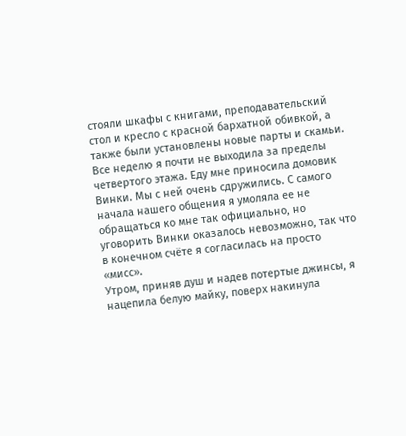стояли шкафы с книгами, преподавательский стол и кресло с красной бархатной обивкой, а также были установлены новые парты и скамьи.
Все неделю я почти не выходила за пределы четвертого этажа. Еду мне приносила домовик Винки. Мы с ней очень сдружились. С самого начала нашего общения я умоляла ее не обращаться ко мне так официально, но уговорить Винки оказалось невозможно, так что в конечном счёте я согласилась на просто «мисс».
Утром, приняв душ и надев потертые джинсы, я нацепила белую майку, поверх накинула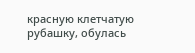красную клетчатую рубашку, обулась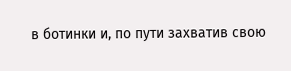в ботинки и, по пути захватив свою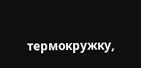термокружку,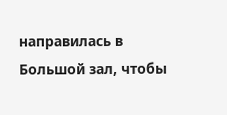направилась в Большой зал, чтобы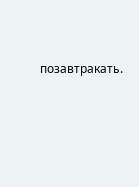позавтракать.